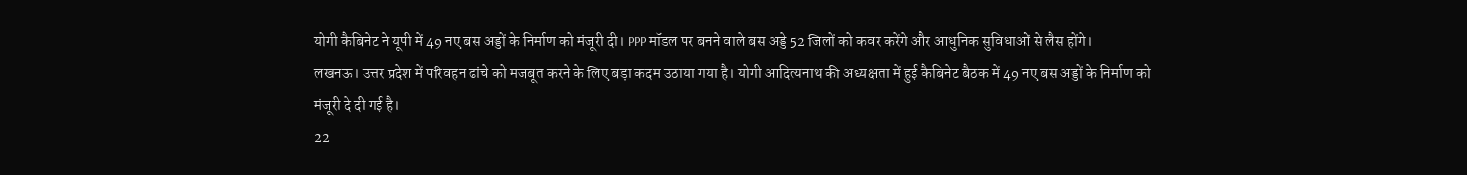योगी कैबिनेट ने यूपी में 49 नए बस अड्डों के निर्माण को मंजूरी दी। PPP मॉडल पर बनने वाले बस अड्डे 52 जिलों को कवर करेंगे और आधुनिक सुविधाओं से लैस होंगे।
लखनऊ। उत्तर प्रदेश में परिवहन ढांचे को मजबूत करने के लिए बड़ा कदम उठाया गया है। योगी आदित्यनाथ की अध्यक्षता में हुई कैबिनेट बैठक में 49 नए बस अड्डों के निर्माण को मंजूरी दे दी गई है।
22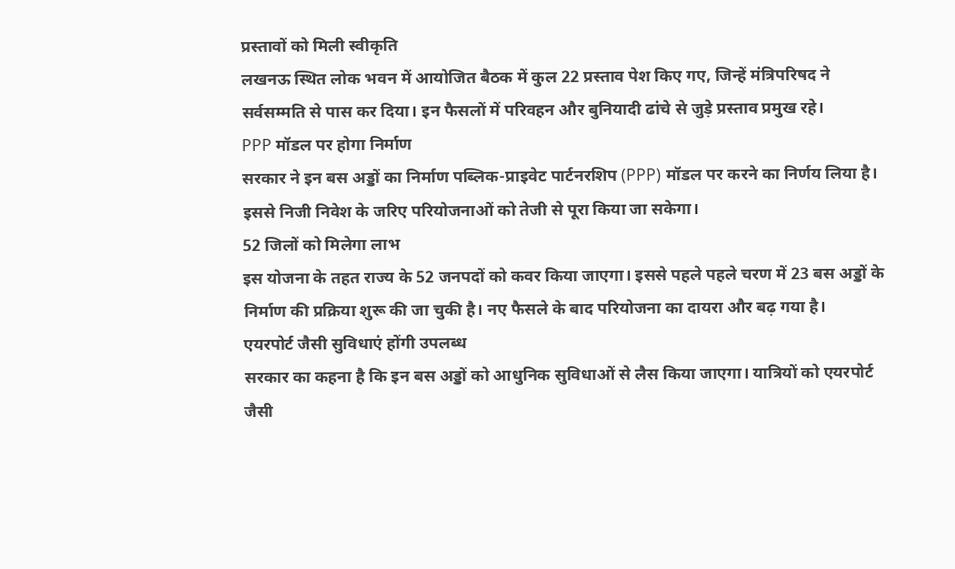प्रस्तावों को मिली स्वीकृति
लखनऊ स्थित लोक भवन में आयोजित बैठक में कुल 22 प्रस्ताव पेश किए गए, जिन्हें मंत्रिपरिषद ने सर्वसम्मति से पास कर दिया। इन फैसलों में परिवहन और बुनियादी ढांचे से जुड़े प्रस्ताव प्रमुख रहे।
PPP मॉडल पर होगा निर्माण
सरकार ने इन बस अड्डों का निर्माण पब्लिक-प्राइवेट पार्टनरशिप (PPP) मॉडल पर करने का निर्णय लिया है। इससे निजी निवेश के जरिए परियोजनाओं को तेजी से पूरा किया जा सकेगा।
52 जिलों को मिलेगा लाभ
इस योजना के तहत राज्य के 52 जनपदों को कवर किया जाएगा। इससे पहले पहले चरण में 23 बस अड्डों के निर्माण की प्रक्रिया शुरू की जा चुकी है। नए फैसले के बाद परियोजना का दायरा और बढ़ गया है।
एयरपोर्ट जैसी सुविधाएं होंगी उपलब्ध
सरकार का कहना है कि इन बस अड्डों को आधुनिक सुविधाओं से लैस किया जाएगा। यात्रियों को एयरपोर्ट जैसी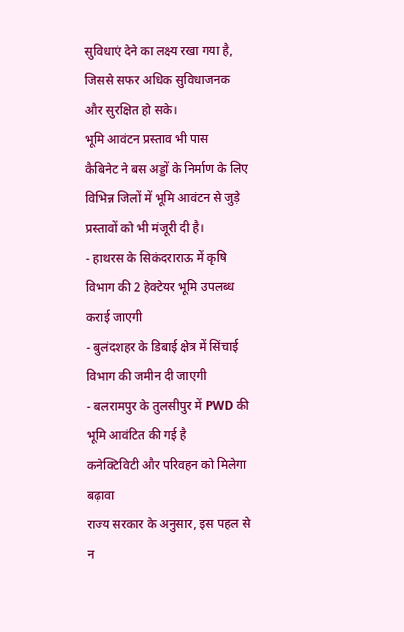सुविधाएं देने का लक्ष्य रखा गया है, जिससे सफर अधिक सुविधाजनक और सुरक्षित हो सके।
भूमि आवंटन प्रस्ताव भी पास
कैबिनेट ने बस अड्डों के निर्माण के लिए विभिन्न जिलों में भूमि आवंटन से जुड़े प्रस्तावों को भी मंजूरी दी है।
- हाथरस के सिकंदराराऊ में कृषि विभाग की 2 हेक्टेयर भूमि उपलब्ध कराई जाएगी
- बुलंदशहर के डिबाई क्षेत्र में सिंचाई विभाग की जमीन दी जाएगी
- बलरामपुर के तुलसीपुर में PWD की भूमि आवंटित की गई है
कनेक्टिविटी और परिवहन को मिलेगा बढ़ावा
राज्य सरकार के अनुसार, इस पहल से न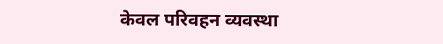केवल परिवहन व्यवस्था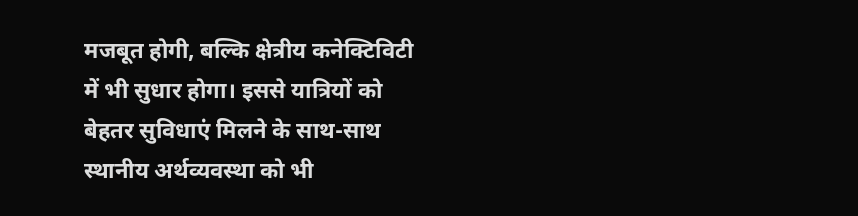मजबूत होगी, बल्कि क्षेत्रीय कनेक्टिविटी में भी सुधार होगा। इससे यात्रियों को बेहतर सुविधाएं मिलने के साथ-साथ स्थानीय अर्थव्यवस्था को भी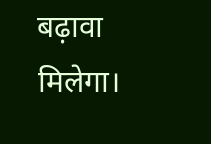बढ़ावा मिलेगा।